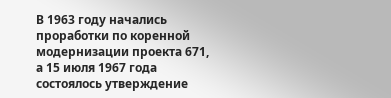В 1963 году начались проработки по коренной модернизации проекта 671, а 15 июля 1967 года состоялось утверждение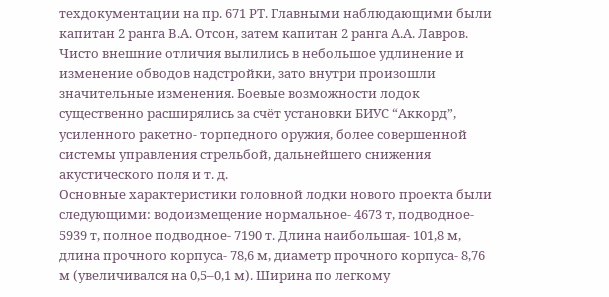техдокументации на пр. 671 РТ. Главными наблюдающими были капитан 2 ранга В.А. Отсон, затем капитан 2 ранга А.А. Лавров. Чисто внешние отличия вылились в небольшое удлинение и изменение обводов надстройки, зато внутри произошли значительные изменения. Боевые возможности лодок существенно расширялись за счёт установки БИУС “Аккорд”, усиленного ракетно- торпедного оружия, более совершенной системы управления стрельбой, дальнейшего снижения акустического поля и т. д.
Основные характеристики головной лодки нового проекта были следующими: водоизмещение нормальное- 4673 т, подводное- 5939 т, полное подводное- 7190 т. Длина наибольшая- 101,8 м, длина прочного корпуса- 78,6 м, диаметр прочного корпуса- 8,76 м (увеличивался на 0,5–0,1 м). Ширина по легкому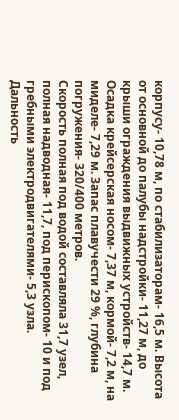корпусу- 10,78 м, по стабилизаторам- 16,5 м. Высота от основной до палубы надстройки- 11,27 м, до крыши ограждения выдвижных устройств- 14,7 м. Осадка крейсерская носом- 7,37 м, кормой- 7,2 м, на миделе- 7,29 м. Запас плавучести 29 %, глубина погружения- 320/400 метров.
Скорость полная под водой составляла 31,7 узел, полная надводная- 11,7, под перископом- 10 и под гребными электродвигателями- 5,3 узла.
Дальность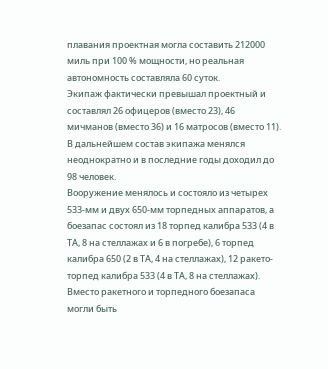плавания проектная могла составить 212000 миль при 100 % мощности, но реальная автономность составляла 60 суток.
Экипаж фактически превышал проектный и составлял 26 офицеров (вместо 23), 46 мичманов (вместо 36) и 16 матросов (вместо 11). В дальнейшем состав экипажа менялся неоднократно и в последние годы доходил до 98 человек.
Вооружение менялось и состояло из четырех 533-мм и двух 650-мм торпедных аппаратов, а боезапас состоял из 18 торпед калибра 533 (4 в ТА, 8 на стеллажах и 6 в погребе), 6 торпед калибра 650 (2 в ТА, 4 на стеллажах), 12 ракето- торпед калибра 533 (4 в ТА, 8 на стеллажах). Вместо ракетного и торпедного боезапаса могли быть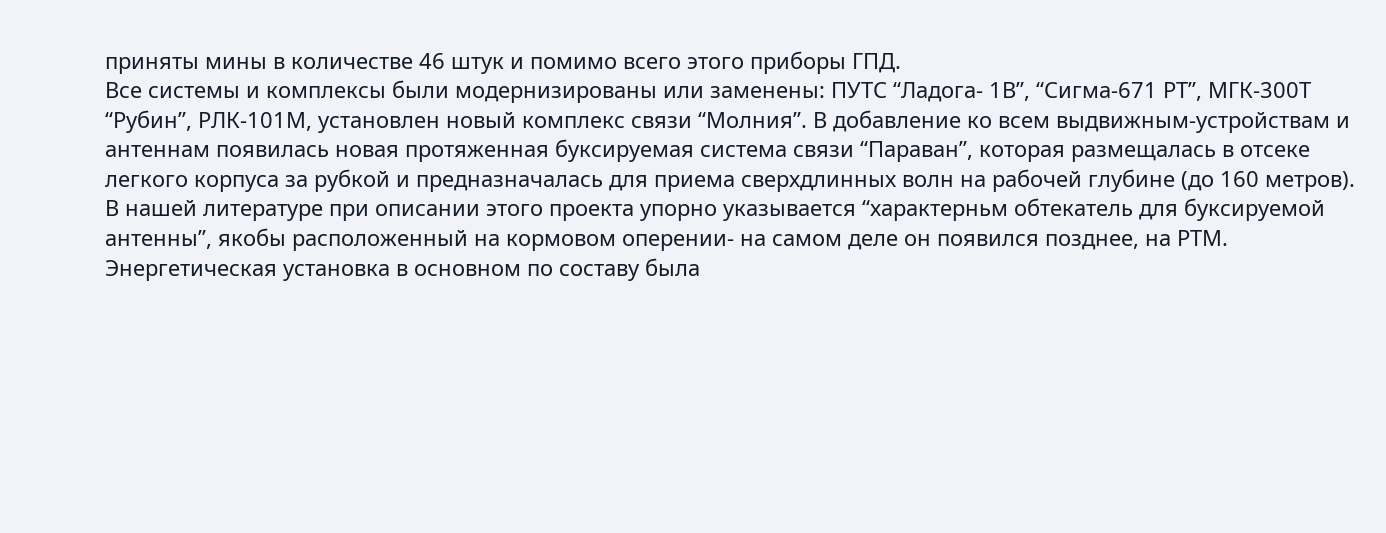приняты мины в количестве 46 штук и помимо всего этого приборы ГПД.
Все системы и комплексы были модернизированы или заменены: ПУТС “Ладога- 1В”, “Сигма-671 РТ”, МГК-300Т “Рубин”, РЛК-101М, установлен новый комплекс связи “Молния”. В добавление ко всем выдвижным-устройствам и антеннам появилась новая протяженная буксируемая система связи “Параван”, которая размещалась в отсеке легкого корпуса за рубкой и предназначалась для приема сверхдлинных волн на рабочей глубине (до 160 метров). В нашей литературе при описании этого проекта упорно указывается “характерньм обтекатель для буксируемой антенны”, якобы расположенный на кормовом оперении- на самом деле он появился позднее, на РТМ.
Энергетическая установка в основном по составу была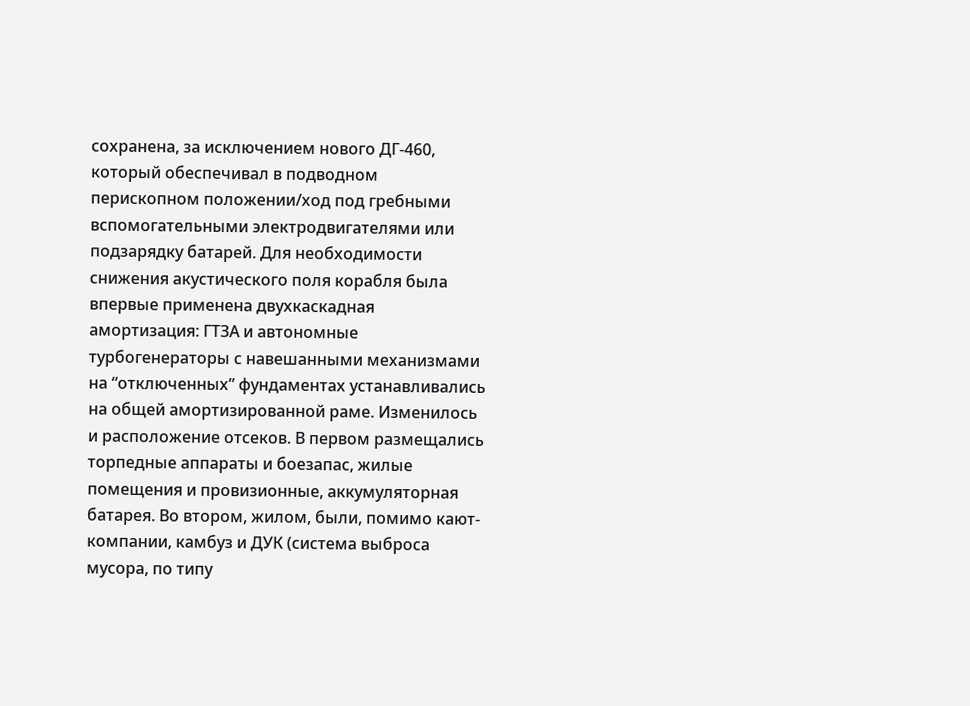сохранена, за исключением нового ДГ-460, который обеспечивал в подводном перископном положении/ход под гребными вспомогательными электродвигателями или подзарядку батарей. Для необходимости снижения акустического поля корабля была впервые применена двухкаскадная амортизация: ГТЗА и автономные турбогенераторы с навешанными механизмами на “отключенных” фундаментах устанавливались на общей амортизированной раме. Изменилось и расположение отсеков. В первом размещались торпедные аппараты и боезапас, жилые помещения и провизионные, аккумуляторная батарея. Во втором, жилом, были, помимо кают- компании, камбуз и ДУК (система выброса мусора, по типу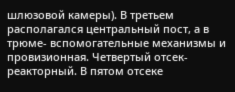шлюзовой камеры). В третьем располагался центральный пост, а в трюме- вспомогательные механизмы и провизионная. Четвертый отсек- реакторный. В пятом отсеке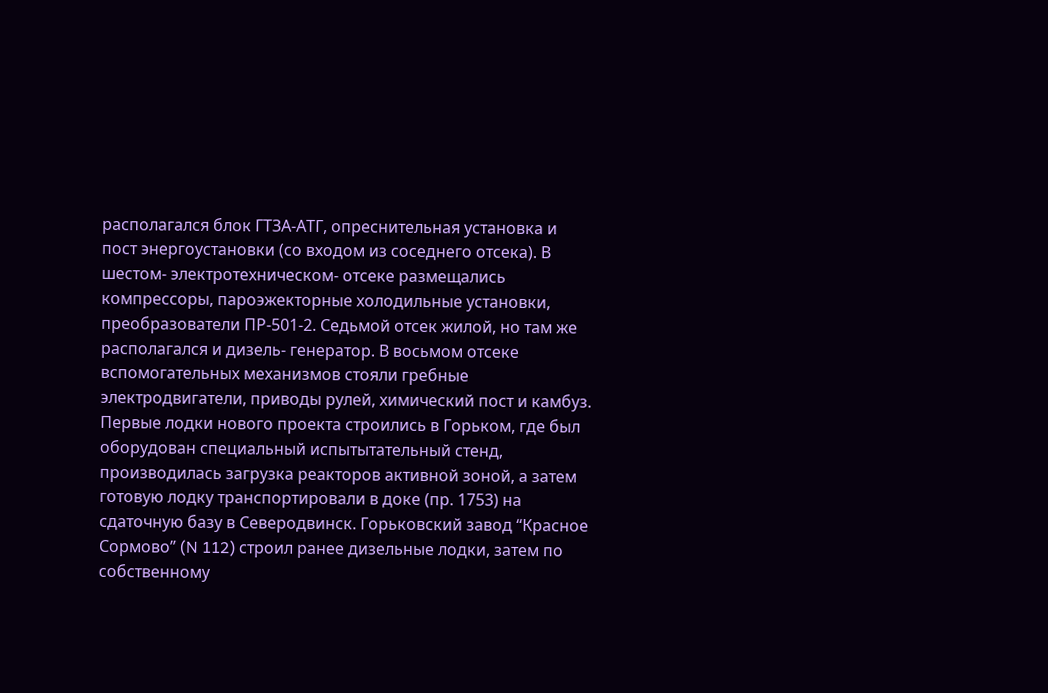располагался блок ГТЗА-АТГ, опреснительная установка и пост энергоустановки (со входом из соседнего отсека). В шестом- электротехническом- отсеке размещались компрессоры, пароэжекторные холодильные установки, преобразователи ПР-501-2. Седьмой отсек жилой, но там же располагался и дизель- генератор. В восьмом отсеке вспомогательных механизмов стояли гребные электродвигатели, приводы рулей, химический пост и камбуз.
Первые лодки нового проекта строились в Горьком, где был оборудован специальный испытытательный стенд, производилась загрузка реакторов активной зоной, а затем готовую лодку транспортировали в доке (пр. 1753) на сдаточную базу в Северодвинск. Горьковский завод “Красное Сормово” (N 112) строил ранее дизельные лодки, затем по собственному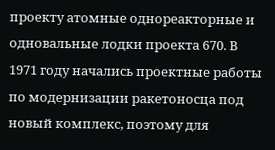проекту атомные однореакторные и одновальные лодки проекта 670. В 1971 году начались проектные работы по модернизации ракетоносца под новый комплекс, поэтому для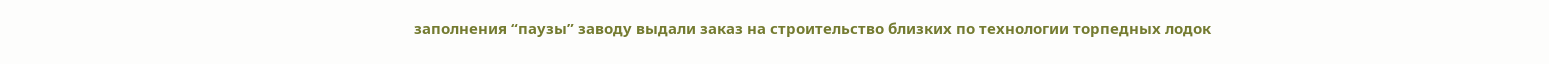заполнения “паузы” заводу выдали заказ на строительство близких по технологии торпедных лодок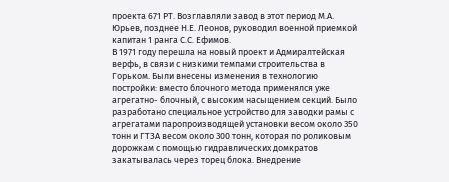проекта 671 РТ. Возглавляли завод в этот период М.А. Юрьев, позднее Н.Е. Леонов, руководил военной приемкой капитан 1 ранга С.С. Ефимов.
В 1971 году перешла на новый проект и Адмиралтейская верфь, в связи с низкими темпами строительства в Горьком. Были внесены изменения в технологию постройки: вместо блочного метода применялся уже агрегатно- блочный, с высоким насыщением секций. Было разработано специальное устройство для заводки рамы с агрегатами паропроизводящей установки весом около 350 тонн и ГТЗА весом около 300 тонн, которая по роликовым дорожкам с помощью гидравлических домкратов закатывалась через торец блока. Внедрение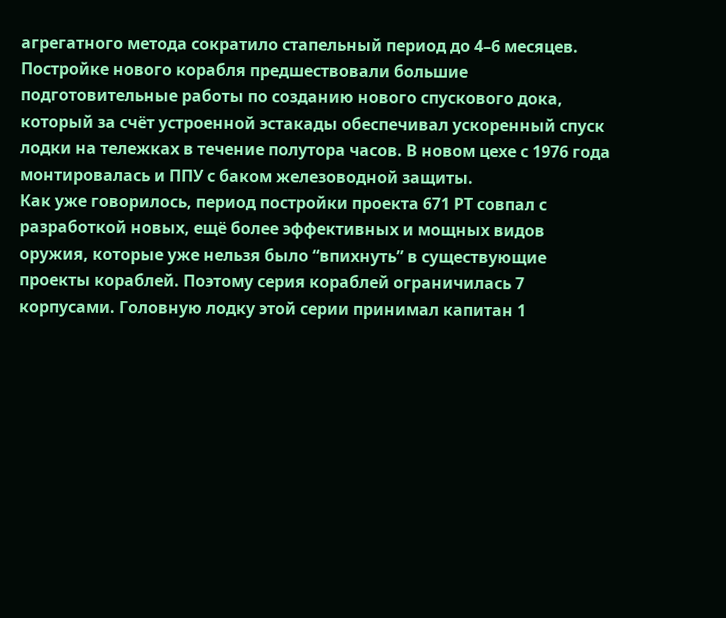агрегатного метода сократило стапельный период до 4–6 месяцев.
Постройке нового корабля предшествовали большие подготовительные работы по созданию нового спускового дока, который за счёт устроенной эстакады обеспечивал ускоренный спуск лодки на тележках в течение полутора часов. В новом цехе с 1976 года монтировалась и ППУ с баком железоводной защиты.
Как уже говорилось, период постройки проекта 671 РТ совпал с разработкой новых, ещё более эффективных и мощных видов оружия, которые уже нельзя было “впихнуть” в существующие проекты кораблей. Поэтому серия кораблей ограничилась 7 корпусами. Головную лодку этой серии принимал капитан 1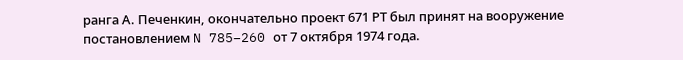ранга А. Печенкин, окончательно проект 671 РТ был принят на вооружение постановлением N 785–260 от 7 октября 1974 года.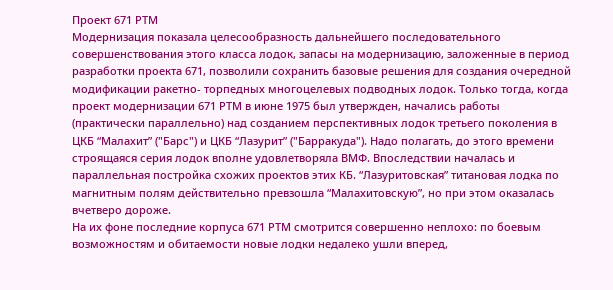Проект 671 РТМ
Модернизация показала целесообразность дальнейшего последовательного совершенствования этого класса лодок, запасы на модернизацию, заложенные в период разработки проекта 671, позволили сохранить базовые решения для создания очередной модификации ракетно- торпедных многоцелевых подводных лодок. Только тогда, когда проект модернизации 671 РТМ в июне 1975 был утвержден, начались работы (практически параллельно) над созданием перспективных лодок третьего поколения в ЦКБ “Малахит” ("Барс") и ЦКБ “Лазурит” ("Барракуда"). Надо полагать, до этого времени строящаяся серия лодок вполне удовлетворяла ВМФ. Впоследствии началась и параллельная постройка схожих проектов этих КБ. “Лазуритовская” титановая лодка по магнитным полям действительно превзошла “Малахитовскую”, но при этом оказалась вчетверо дороже.
На их фоне последние корпуса 671 РТМ смотрится совершенно неплохо: по боевым возможностям и обитаемости новые лодки недалеко ушли вперед,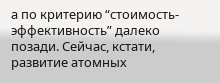а по критерию “стоимость- эффективность” далеко позади. Сейчас, кстати, развитие атомных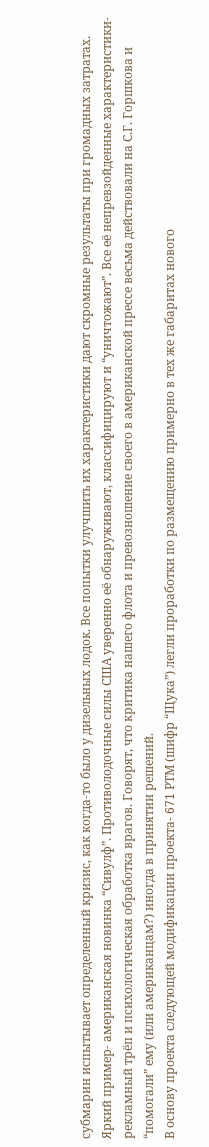субмарин испытывает определенный кризис, как когда-то было у дизельных лодок. Все попытки улучшить их характеристики дают скромные результаты при громадных затратах. Яркий пример- американская новинка “Сивулф”. Противолодочные силы США уверенно её обнаруживают, классифицируют и “уничтожают”. Все её непревзойденные характеристики- рекламный трёп и психологическая обработка врагов. Говорят, что критика нашего флота и превозношение своего в американской прессе весьма действовали на С.Г. Горшкова и “помогали” ему (или американцам?) иногда в принятии решений.
В основу проекта следующей модификации проекта- 671 РТМ (шифр “Щука”) легли проработки по размещению примерно в тех же габаритах нового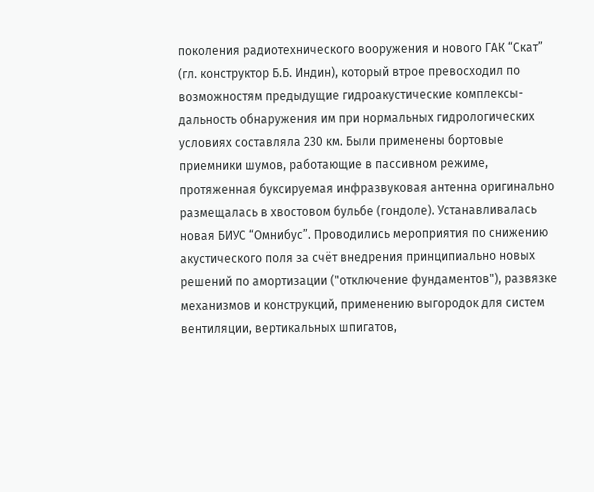поколения радиотехнического вооружения и нового ГАК “Скат” (гл. конструктор Б.Б. Индин), который втрое превосходил по возможностям предыдущие гидроакустические комплексы- дальность обнаружения им при нормальных гидрологических условиях составляла 230 км. Были применены бортовые приемники шумов, работающие в пассивном режиме, протяженная буксируемая инфразвуковая антенна оригинально размещалась в хвостовом бульбе (гондоле). Устанавливалась новая БИУС “Омнибус”. Проводились мероприятия по снижению акустического поля за счёт внедрения принципиально новых решений по амортизации ("отключение фундаментов"), развязке механизмов и конструкций, применению выгородок для систем вентиляции, вертикальных шпигатов,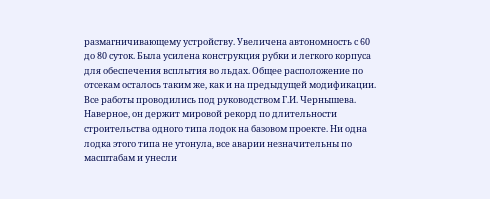размагничивающему устройству. Увеличена автономность с 60 до 80 суток. Была усилена конструкция рубки и легкого корпуса для обеспечения всплытия во льдах. Общее расположение по отсекам осталось таким же, как и на предыдущей модификации.
Все работы проводились под руководством Г.И. Чернышева. Наверное, он держит мировой рекорд по длительности строительства одного типа лодок на базовом проекте. Ни одна лодка этого типа не утонула, все аварии незначительны по масштабам и унесли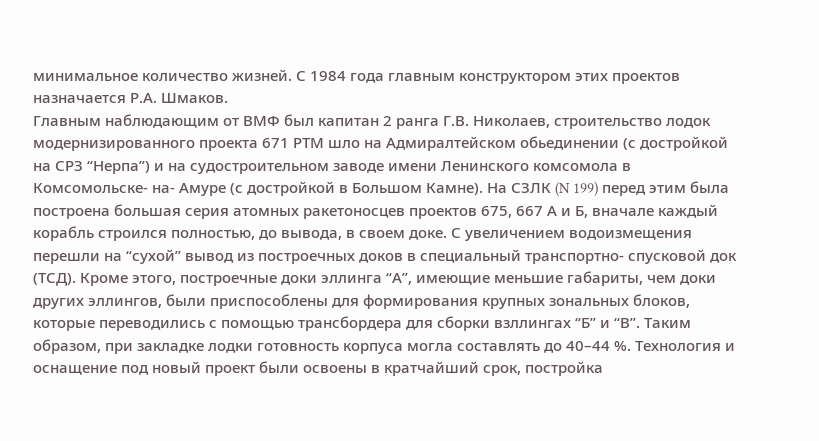минимальное количество жизней. С 1984 года главным конструктором этих проектов назначается Р.А. Шмаков.
Главным наблюдающим от ВМФ был капитан 2 ранга Г.В. Николаев, строительство лодок модернизированного проекта 671 РТМ шло на Адмиралтейском обьединении (с достройкой на СРЗ “Нерпа”) и на судостроительном заводе имени Ленинского комсомола в Комсомольске- на- Амуре (с достройкой в Большом Камне). На СЗЛК (N 199) перед этим была построена большая серия атомных ракетоносцев проектов 675, 667 А и Б, вначале каждый корабль строился полностью, до вывода, в своем доке. С увеличением водоизмещения перешли на “сухой” вывод из построечных доков в специальный транспортно- спусковой док (ТСД). Кроме этого, построечные доки эллинга “А”, имеющие меньшие габариты, чем доки других эллингов, были приспособлены для формирования крупных зональных блоков, которые переводились с помощью трансбордера для сборки взллингах “Б” и “В”. Таким образом, при закладке лодки готовность корпуса могла составлять до 40–44 %. Технология и оснащение под новый проект были освоены в кратчайший срок, постройка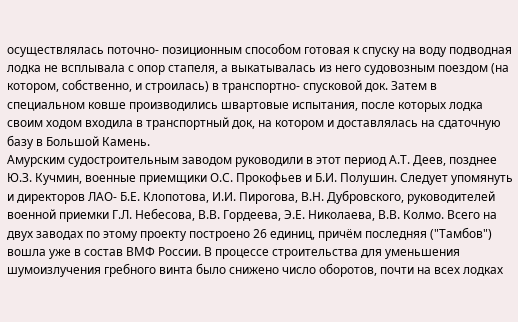осуществлялась поточно- позиционным способом готовая к спуску на воду подводная лодка не всплывала с опор стапеля, а выкатывалась из него судовозным поездом (на котором, собственно, и строилась) в транспортно- спусковой док. Затем в специальном ковше производились швартовые испытания, после которых лодка своим ходом входила в транспортный док, на котором и доставлялась на сдаточную базу в Большой Камень.
Амурским судостроительным заводом руководили в этот период А.Т. Деев, позднее Ю.З. Кучмин, военные приемщики О.С. Прокофьев и Б.И. Полушин. Следует упомянуть и директоров ЛАО- Б.Е. Клопотова, И.И. Пирогова, В.Н. Дубровского, руководителей военной приемки Г.Л. Небесова, В.В. Гордеева, Э.Е. Николаева, В.В. Колмо. Всего на двух заводах по этому проекту построено 26 единиц, причём последняя ("Тамбов") вошла уже в состав ВМФ России. В процессе строительства для уменьшения шумоизлучения гребного винта было снижено число оборотов, почти на всех лодках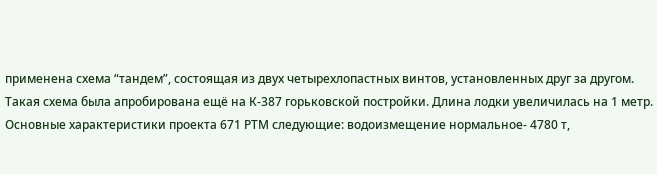применена схема “тандем”, состоящая из двух четырехлопастных винтов, установленных друг за другом. Такая схема была апробирована ещё на К-387 горьковской постройки. Длина лодки увеличилась на 1 метр.
Основные характеристики проекта 671 РТМ следующие: водоизмещение нормальное- 4780 т,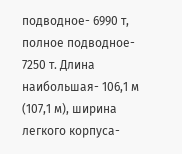подводное- 6990 т, полное подводное- 7250 т. Длина наибольшая- 106,1 м (107,1 м), ширина легкого корпуса-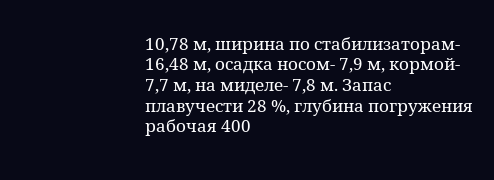10,78 м, ширина по стабилизаторам- 16,48 м, осадка носом- 7,9 м, кормой- 7,7 м, на миделе- 7,8 м. Запас плавучести 28 %, глубина погружения рабочая 400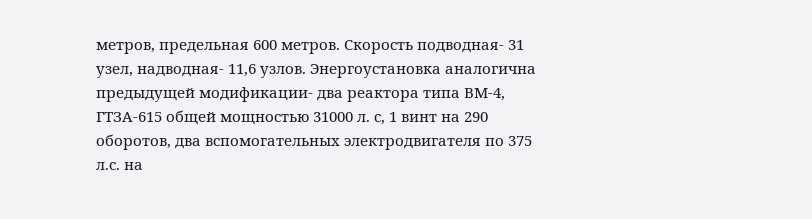метров, предельная 600 метров. Скорость подводная- 31 узел, надводная- 11,6 узлов. Энергоустановка аналогична предыдущей модификации- два реактора типа ВМ-4, ГТЗА-615 общей мощностью 31000 л. с, 1 винт на 290 оборотов, два вспомогательных электродвигателя по 375 л.с. на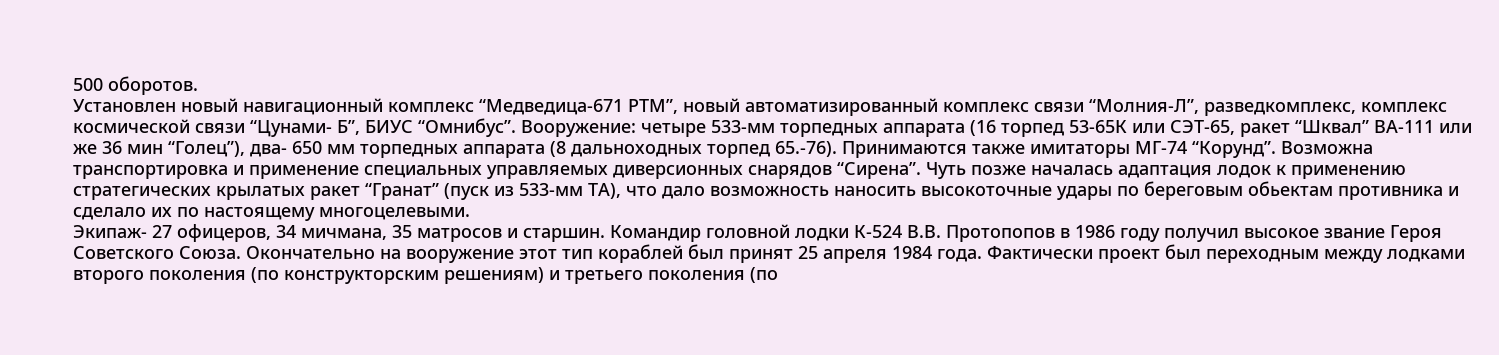500 оборотов.
Установлен новый навигационный комплекс “Медведица-671 РТМ”, новый автоматизированный комплекс связи “Молния-Л”, разведкомплекс, комплекс космической связи “Цунами- Б”, БИУС “Омнибус”. Вооружение: четыре 533-мм торпедных аппарата (16 торпед 53-65К или СЭТ-65, ракет “Шквал” ВА-111 или же 36 мин “Голец”), два- 650 мм торпедных аппарата (8 дальноходных торпед 65.-76). Принимаются также имитаторы МГ-74 “Корунд”. Возможна транспортировка и применение специальных управляемых диверсионных снарядов “Сирена”. Чуть позже началась адаптация лодок к применению стратегических крылатых ракет “Гранат” (пуск из 533-мм ТА), что дало возможность наносить высокоточные удары по береговым обьектам противника и сделало их по настоящему многоцелевыми.
Экипаж- 27 офицеров, 34 мичмана, 35 матросов и старшин. Командир головной лодки К-524 В.В. Протопопов в 1986 году получил высокое звание Героя Советского Союза. Окончательно на вооружение этот тип кораблей был принят 25 апреля 1984 года. Фактически проект был переходным между лодками второго поколения (по конструкторским решениям) и третьего поколения (по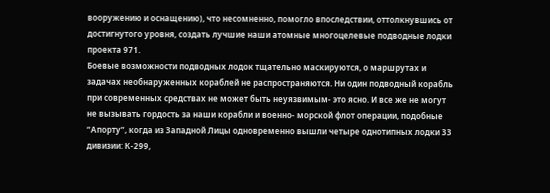вооружению и оснащению), что несомненно, помогло впоследствии, оттолкнувшись от достигнутого уровня, создать лучшие наши атомные многоцелевые подводные лодки проекта 971.
Боевые возможности подводных лодок тщательно маскируются, о маршрутах и задачах необнаруженных кораблей не распространяются. Ни один подводный корабль при современных средствах не может быть неуязвимым- это ясно. И все же не могут не вызывать гордость за наши корабли и военно- морской флот операции, подобные “Апорту”, когда из Западной Лицы одновременно вышли четыре однотипных лодки 33 дивизии: К-299,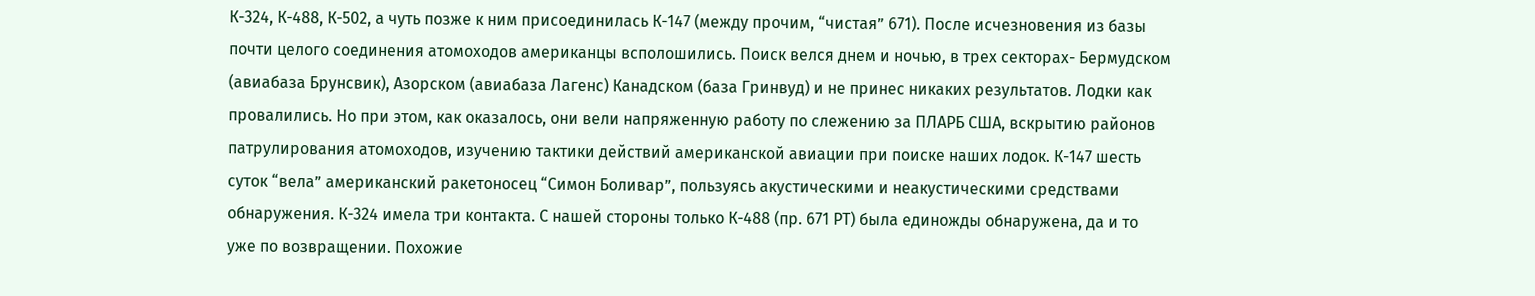К-324, К-488, К-502, а чуть позже к ним присоединилась К-147 (между прочим, “чистая” 671). После исчезновения из базы почти целого соединения атомоходов американцы всполошились. Поиск велся днем и ночью, в трех секторах- Бермудском (авиабаза Брунсвик), Азорском (авиабаза Лагенс) Канадском (база Гринвуд) и не принес никаких результатов. Лодки как провалились. Но при этом, как оказалось, они вели напряженную работу по слежению за ПЛАРБ США, вскрытию районов патрулирования атомоходов, изучению тактики действий американской авиации при поиске наших лодок. К-147 шесть суток “вела” американский ракетоносец “Симон Боливар”, пользуясь акустическими и неакустическими средствами обнаружения. К-324 имела три контакта. С нашей стороны только К-488 (пр. 671 РТ) была единожды обнаружена, да и то уже по возвращении. Похожие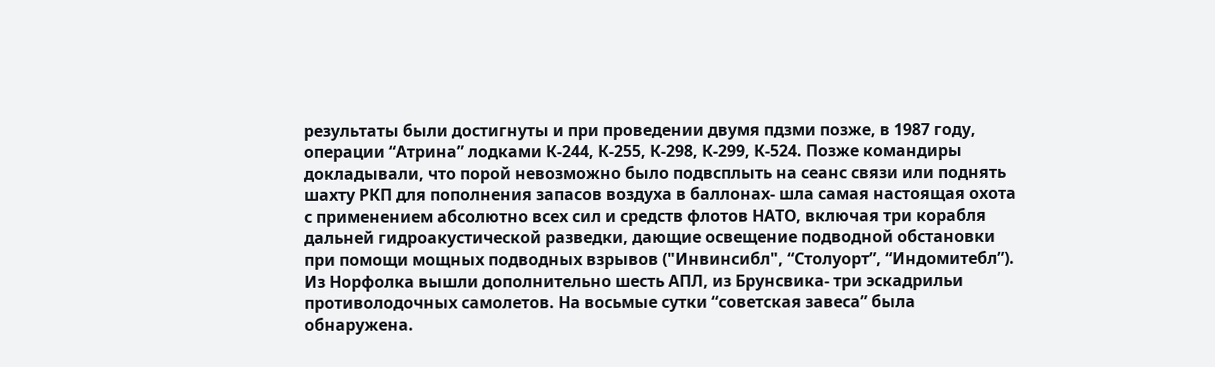результаты были достигнуты и при проведении двумя пдзми позже, в 1987 году, операции “Атрина” лодками К-244, К-255, К-298, К-299, К-524. Позже командиры докладывали, что порой невозможно было подвсплыть на сеанс связи или поднять шахту РКП для пополнения запасов воздуха в баллонах- шла самая настоящая охота с применением абсолютно всех сил и средств флотов НАТО, включая три корабля дальней гидроакустической разведки, дающие освещение подводной обстановки при помощи мощных подводных взрывов ("Инвинсибл", “Столуорт”, “Индомитебл”). Из Норфолка вышли дополнительно шесть АПЛ, из Брунсвика- три эскадрильи противолодочных самолетов. На восьмые сутки “советская завеса” была обнаружена.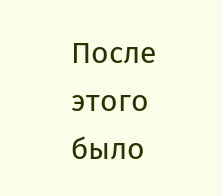После этого было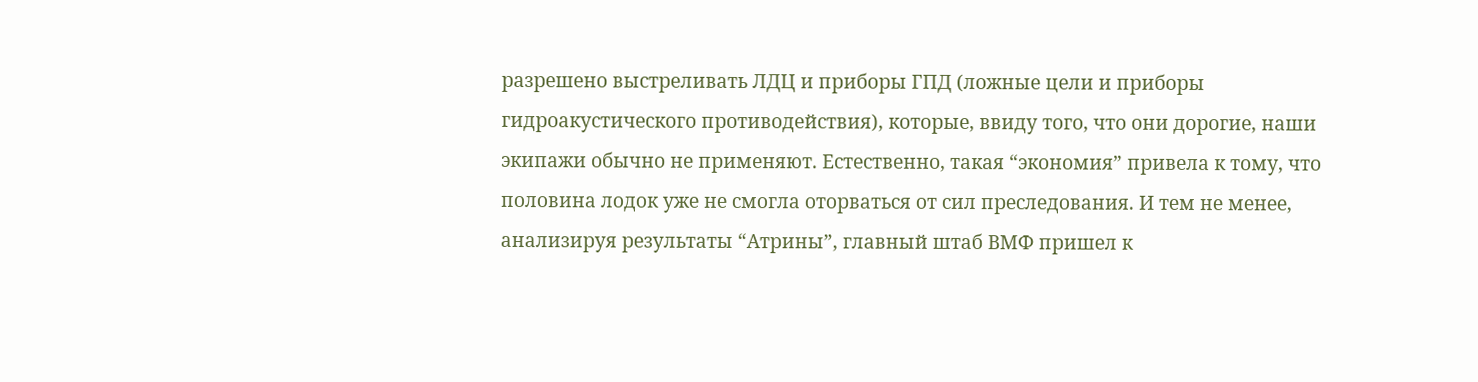разрешено выстреливать ЛДЦ и приборы ГПД (ложные цели и приборы гидроакустического противодействия), которые, ввиду того, что они дорогие, наши экипажи обычно не применяют. Естественно, такая “экономия” привела к тому, что половина лодок уже не смогла оторваться от сил преследования. И тем не менее, анализируя результаты “Атрины”, главный штаб ВМФ пришел к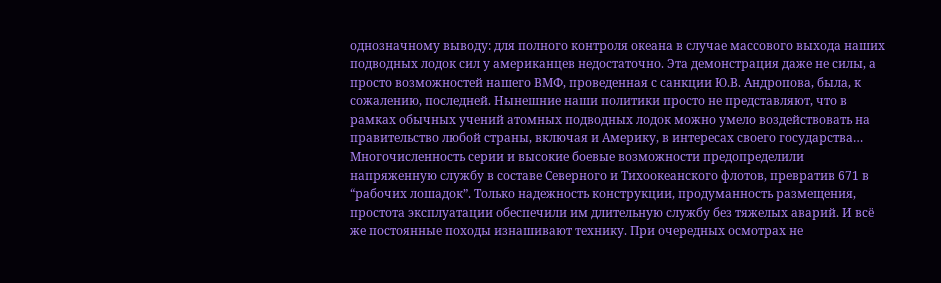однозначному выводу: для полного контроля океана в случае массового выхода наших подводных лодок сил у американцев недостаточно. Эта демонстрация даже не силы, а просто возможностей нашего ВМФ, проведенная с санкции Ю.В. Андропова, была, к сожалению, последней. Нынешние наши политики просто не представляют, что в рамках обычных учений атомных подводных лодок можно умело воздействовать на правительство любой страны, включая и Америку, в интересах своего государства…
Многочисленность серии и высокие боевые возможности предопределили напряженную службу в составе Северного и Тихоокеанского флотов, превратив 671 в “рабочих лошадок”. Только надежность конструкции, продуманность размещения, простота эксплуатации обеспечили им длительную службу без тяжелых аварий. И всё же постоянные походы изнашивают технику. При очередных осмотрах не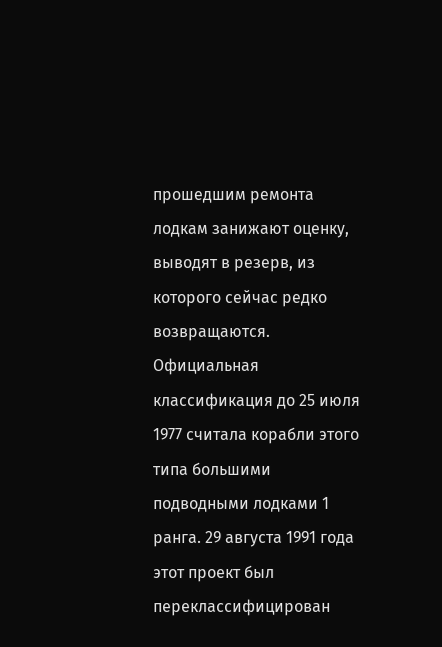прошедшим ремонта лодкам занижают оценку, выводят в резерв, из которого сейчас редко возвращаются.
Официальная классификация до 25 июля 1977 считала корабли этого типа большими подводными лодками 1 ранга. 29 августа 1991 года этот проект был переклассифицирован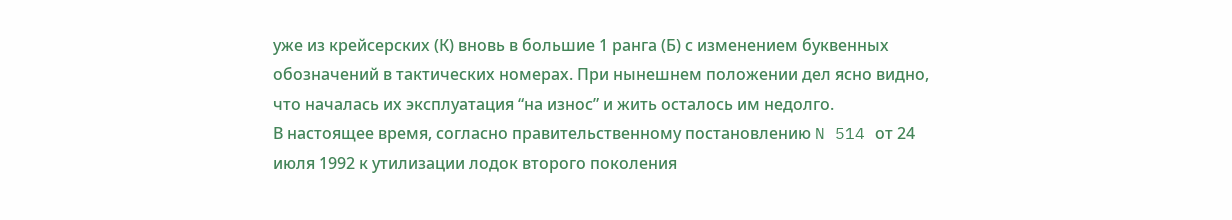уже из крейсерских (К) вновь в большие 1 ранга (Б) с изменением буквенных обозначений в тактических номерах. При нынешнем положении дел ясно видно, что началась их эксплуатация “на износ” и жить осталось им недолго.
В настоящее время, согласно правительственному постановлению N 514 от 24 июля 1992 к утилизации лодок второго поколения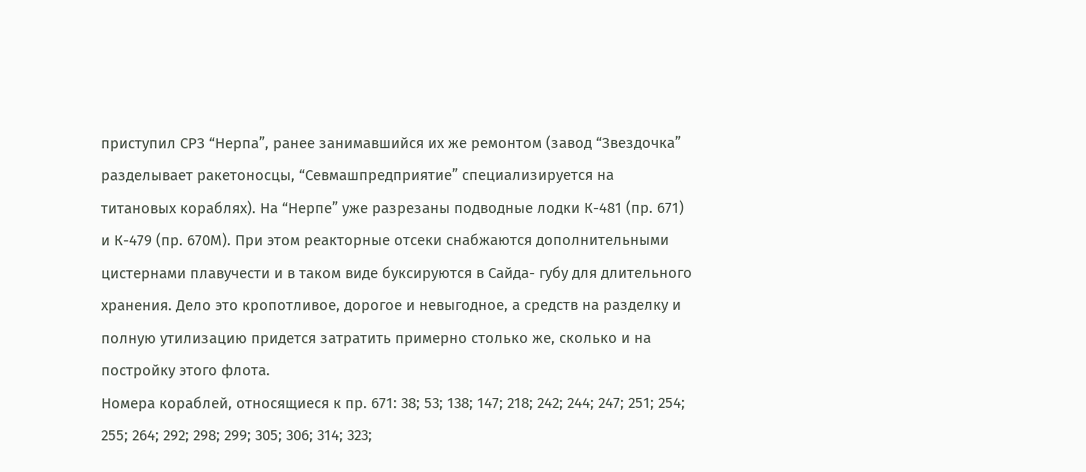приступил СРЗ “Нерпа”, ранее занимавшийся их же ремонтом (завод “Звездочка” разделывает ракетоносцы, “Севмашпредприятие” специализируется на титановых кораблях). На “Нерпе” уже разрезаны подводные лодки К-481 (пр. 671) и К-479 (пр. 670М). При этом реакторные отсеки снабжаются дополнительными цистернами плавучести и в таком виде буксируются в Сайда- губу для длительного хранения. Дело это кропотливое, дорогое и невыгодное, а средств на разделку и полную утилизацию придется затратить примерно столько же, сколько и на постройку этого флота.
Номера кораблей, относящиеся к пр. 671: 38; 53; 138; 147; 218; 242; 244; 247; 251; 254; 255; 264; 292; 298; 299; 305; 306; 314; 323;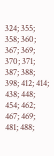324; 355; 358; 360; 367; 369; 370; 371; 387; 388; 398; 412; 414; 438; 448; 454; 462; 467; 469; 481; 488;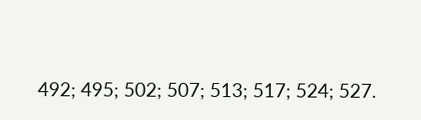492; 495; 502; 507; 513; 517; 524; 527.